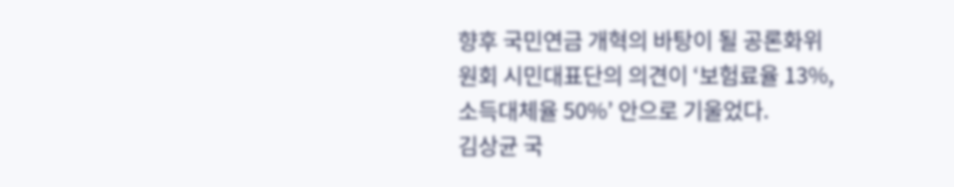향후 국민연금 개혁의 바탕이 될 공론화위원회 시민대표단의 의견이 ‘보험료율 13%, 소득대체율 50%’ 안으로 기울었다.
김상균 국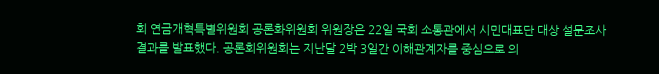회 연금개혁특별위원회 공론화위원회 위원장은 22일 국회 소통관에서 시민대표단 대상 설문조사 결과를 발표했다. 공론회위원회는 지난달 2박 3일간 이해관계자를 중심으로 의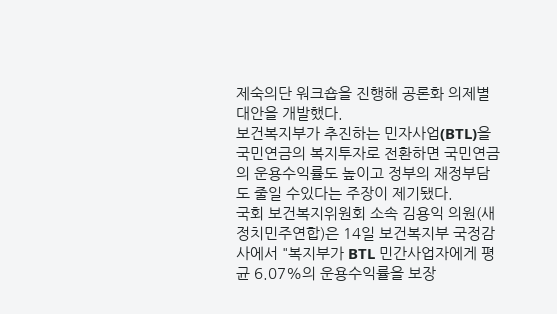제숙의단 워크숍을 진행해 공론화 의제별 대안을 개발했다.
보건복지부가 추진하는 민자사업(BTL)을 국민연금의 복지투자로 전환하면 국민연금의 운용수익률도 높이고 정부의 재정부담도 줄일 수있다는 주장이 제기됐다.
국회 보건복지위원회 소속 김용익 의원(새정치민주연합)은 14일 보건복지부 국정감사에서 "복지부가 BTL 민간사업자에게 평균 6.07%의 운용수익률을 보장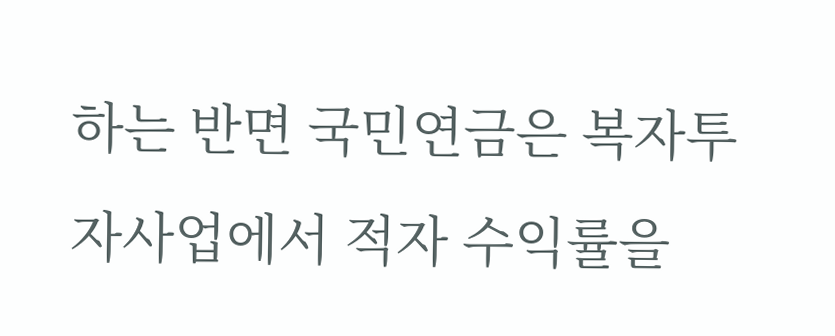하는 반면 국민연금은 복자투자사업에서 적자 수익률을